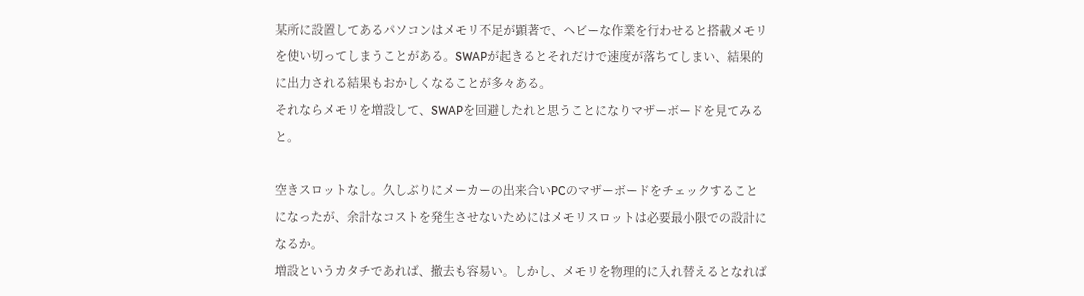某所に設置してあるパソコンはメモリ不足が顕著で、ヘビーな作業を行わせると搭載メモリを使い切ってしまうことがある。SWAPが起きるとそれだけで速度が落ちてしまい、結果的に出力される結果もおかしくなることが多々ある。
それならメモリを増設して、SWAPを回避したれと思うことになりマザーボードを見てみると。

空きスロットなし。久しぶりにメーカーの出来合いPCのマザーボードをチェックすることになったが、余計なコストを発生させないためにはメモリスロットは必要最小限での設計になるか。
増設というカタチであれば、撤去も容易い。しかし、メモリを物理的に入れ替えるとなれば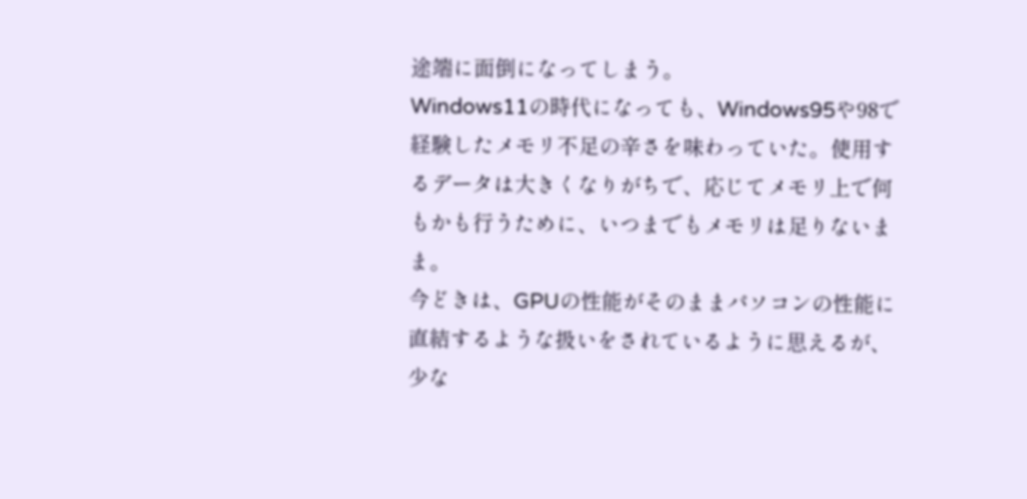途端に面倒になってしまう。
Windows11の時代になっても、Windows95や98で経験したメモリ不足の辛さを味わっていた。使用するデータは大きくなりがちで、応じてメモリ上で何もかも行うために、いつまでもメモリは足りないまま。
今どきは、GPUの性能がそのままパソコンの性能に直結するような扱いをされているように思えるが、少な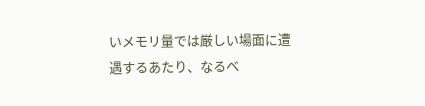いメモリ量では厳しい場面に遭遇するあたり、なるべ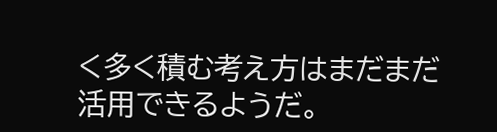く多く積む考え方はまだまだ活用できるようだ。